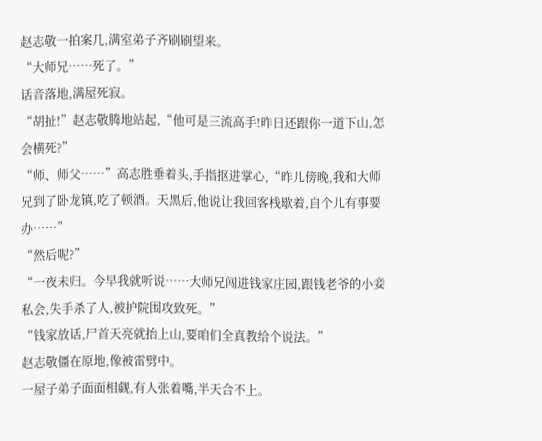赵志敬一拍案几,满室弟子齐刷刷望来。
“大师兄……死了。”
话音落地,满屋死寂。
“胡扯!”赵志敬腾地站起,“他可是三流高手!昨日还跟你一道下山,怎会横死?”
“师、师父……”高志胜垂着头,手指抠进掌心,“昨儿傍晚,我和大师兄到了卧龙镇,吃了顿酒。天黑后,他说让我回客栈歇着,自个儿有事要办……”
“然后呢?”
“一夜未归。今早我就听说……大师兄闯进钱家庄园,跟钱老爷的小妾私会,失手杀了人,被护院围攻致死。”
“钱家放话,尸首天亮就抬上山,要咱们全真教给个说法。”
赵志敬僵在原地,像被雷劈中。
一屋子弟子面面相觑,有人张着嘴,半天合不上。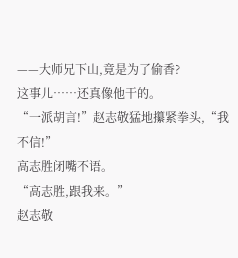——大师兄下山,竟是为了偷香?
这事儿……还真像他干的。
“一派胡言!”赵志敬猛地攥紧拳头,“我不信!”
高志胜闭嘴不语。
“高志胜,跟我来。”
赵志敬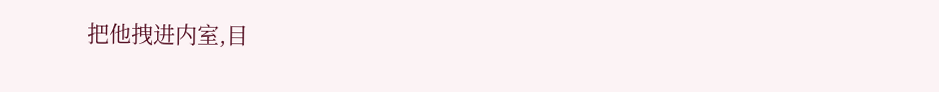把他拽进内室,目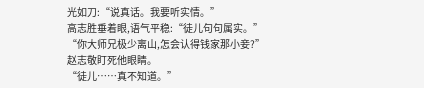光如刀:“说真话。我要听实情。”
高志胜垂着眼,语气平稳:“徒儿句句属实。”
“你大师兄极少离山,怎会认得钱家那小妾?”
赵志敬盯死他眼睛。
“徒儿……真不知道。”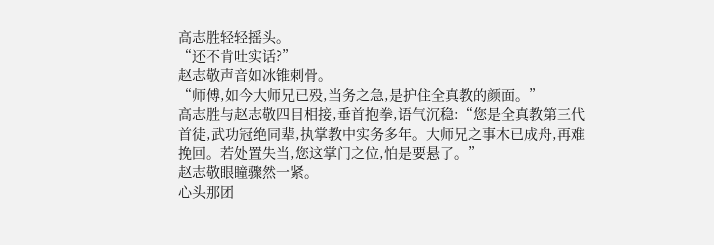高志胜轻轻摇头。
“还不肯吐实话?”
赵志敬声音如冰锥刺骨。
“师傅,如今大师兄已殁,当务之急,是护住全真教的颜面。”
高志胜与赵志敬四目相接,垂首抱拳,语气沉稳:“您是全真教第三代首徒,武功冠绝同辈,执掌教中实务多年。大师兄之事木已成舟,再难挽回。若处置失当,您这掌门之位,怕是要悬了。”
赵志敬眼瞳骤然一紧。
心头那团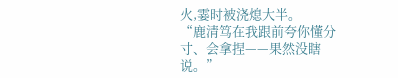火,霎时被浇熄大半。
“鹿清笃在我跟前夸你懂分寸、会拿捏——果然没瞎说。”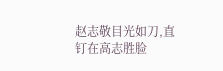赵志敬目光如刀,直钉在高志胜脸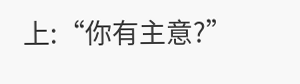上:“你有主意?”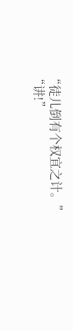“徒儿倒有个权宜之计。”
“讲!”